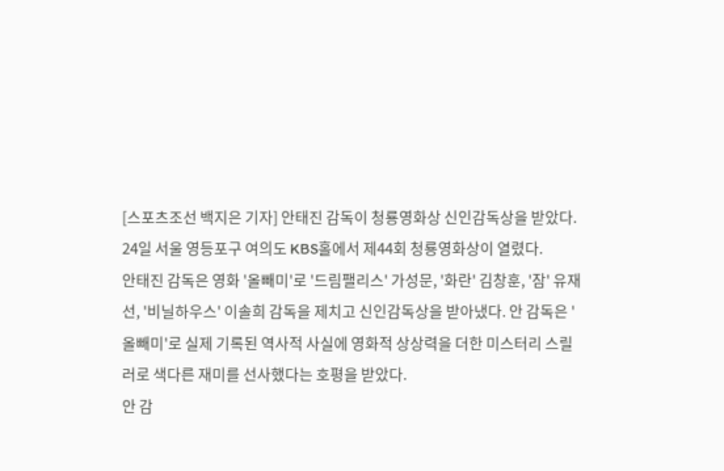[스포츠조선 백지은 기자] 안태진 감독이 청룡영화상 신인감독상을 받았다.
24일 서울 영등포구 여의도 KBS홀에서 제44회 청룡영화상이 열렸다.
안태진 감독은 영화 '올빼미'로 '드림팰리스' 가성문, '화란' 김창훈, '잠' 유재선, '비닐하우스' 이솔희 감독을 제치고 신인감독상을 받아냈다. 안 감독은 '올빼미'로 실제 기록된 역사적 사실에 영화적 상상력을 더한 미스터리 스릴러로 색다른 재미를 선사했다는 호평을 받았다.
안 감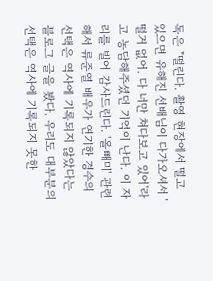독은 "떨린다. 촬영 현장에서 떨고 있으면 유해진 선배님이 다가오셔서 '떨거 없어. 다 너만 쳐다보고 있어'라고 농담해주셨던 기억이 난다. 이 자리를 빌어 감사드린다. '올빼미' 관련해서 류준열 배우가 연기한 경수의 선택은 역사에 기록되지 않았다는 블로그 글을 봤다. 우리도 대부분의 선택은 역사에 기록되지 못한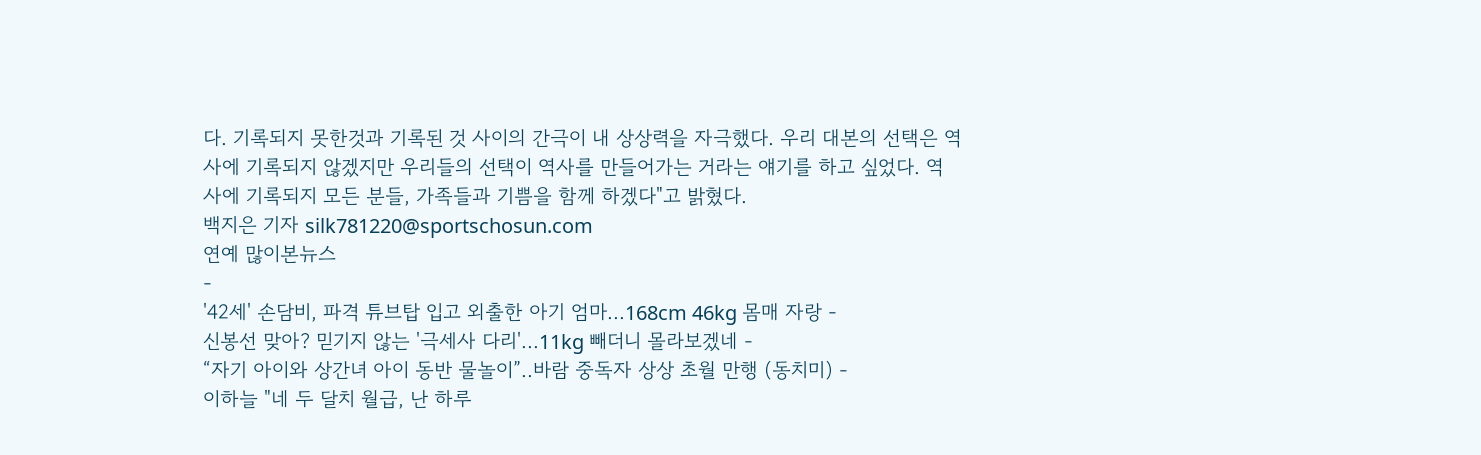다. 기록되지 못한것과 기록된 것 사이의 간극이 내 상상력을 자극했다. 우리 대본의 선택은 역사에 기록되지 않겠지만 우리들의 선택이 역사를 만들어가는 거라는 얘기를 하고 싶었다. 역사에 기록되지 모든 분들, 가족들과 기쁨을 함께 하겠다"고 밝혔다.
백지은 기자 silk781220@sportschosun.com
연예 많이본뉴스
-
'42세' 손담비, 파격 튜브탑 입고 외출한 아기 엄마...168cm 46kg 몸매 자랑 -
신봉선 맞아? 믿기지 않는 '극세사 다리'...11kg 빼더니 몰라보겠네 -
“자기 아이와 상간녀 아이 동반 물놀이”..바람 중독자 상상 초월 만행 (동치미) -
이하늘 "네 두 달치 월급, 난 하루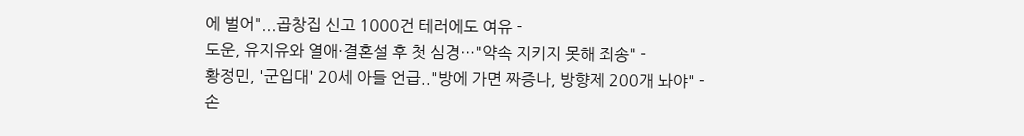에 벌어"...곱창집 신고 1000건 테러에도 여유 -
도운, 유지유와 열애·결혼설 후 첫 심경…"약속 지키지 못해 죄송" -
황정민, '군입대' 20세 아들 언급.."방에 가면 짜증나, 방향제 200개 놔야" -
손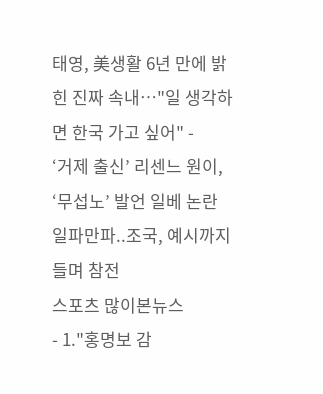태영, 美생활 6년 만에 밝힌 진짜 속내…"일 생각하면 한국 가고 싶어" -
‘거제 출신’ 리센느 원이, ‘무섭노’ 발언 일베 논란 일파만파..조국, 예시까지 들며 참전
스포츠 많이본뉴스
- 1."홍명보 감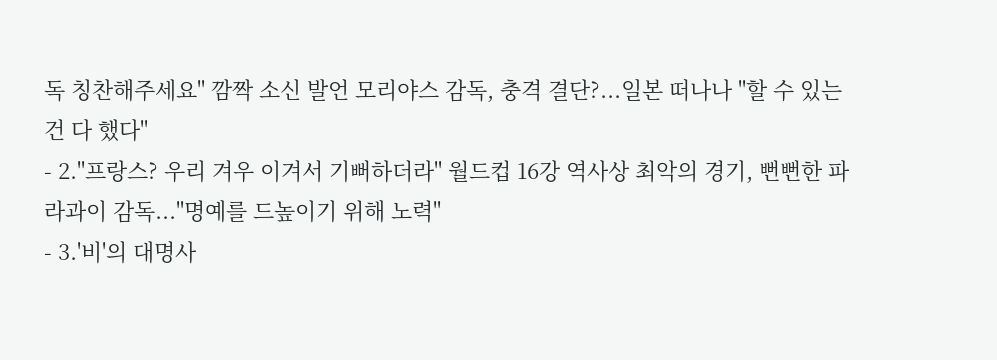독 칭찬해주세요" 깜짝 소신 발언 모리야스 감독, 충격 결단?...일본 떠나나 "할 수 있는 건 다 했다"
- 2."프랑스? 우리 겨우 이겨서 기뻐하더라" 월드컵 16강 역사상 최악의 경기, 뻔뻔한 파라과이 감독..."명예를 드높이기 위해 노력"
- 3.'비'의 대명사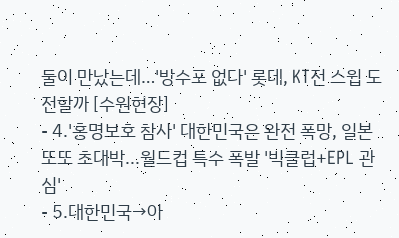둘이 만났는데…'방수포 없다' 롯데, KT전 스윕 도전할까 [수원현장]
- 4.'홍명보호 참사' 대한민국은 완전 폭망, 일본 또또 초대박...월드컵 특수 폭발 '빅클럽+EPL 관심'
- 5.대한민국→아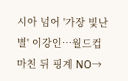시아 넘어 '가장 빛난 별' 이강인…월드컵 마친 뒤 핑계 NO→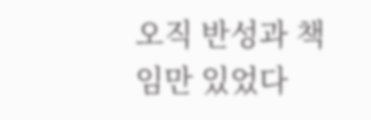오직 반성과 책임만 있었다